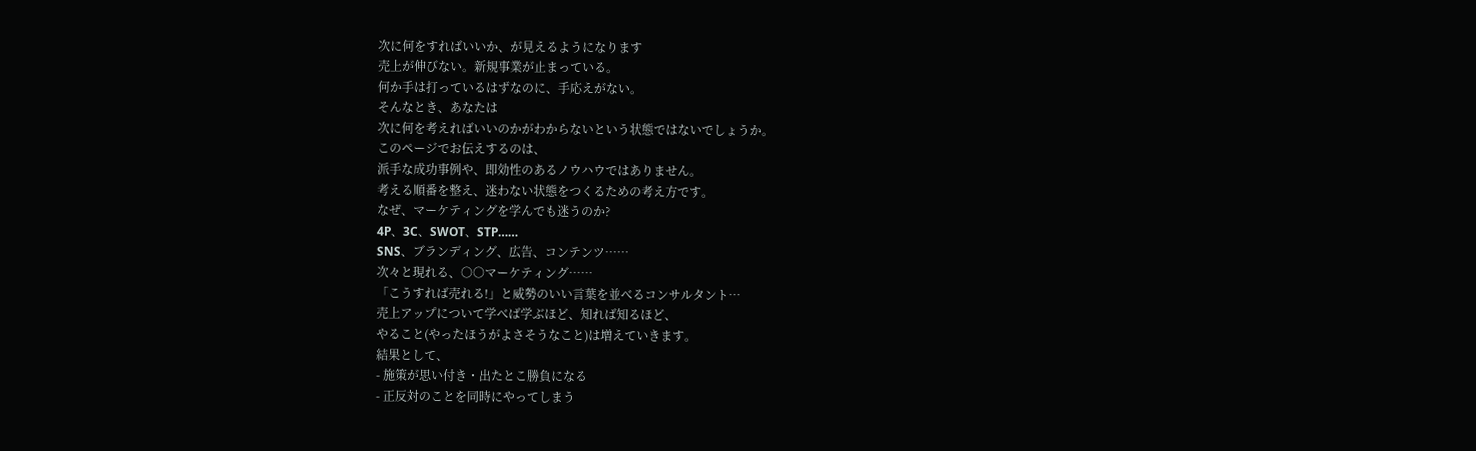次に何をすればいいか、が見えるようになります
売上が伸びない。新規事業が止まっている。
何か手は打っているはずなのに、手応えがない。
そんなとき、あなたは
次に何を考えればいいのかがわからないという状態ではないでしょうか。
このページでお伝えするのは、
派手な成功事例や、即効性のあるノウハウではありません。
考える順番を整え、迷わない状態をつくるための考え方です。
なぜ、マーケティングを学んでも迷うのか?
4P、3C、SWOT、STP……
SNS、ブランディング、広告、コンテンツ……
次々と現れる、○○マーケティング……
「こうすれば売れる!」と威勢のいい言葉を並べるコンサルタント…
売上アップについて学べば学ぶほど、知れば知るほど、
やること(やったほうがよさそうなこと)は増えていきます。
結果として、
- 施策が思い付き・出たとこ勝負になる
- 正反対のことを同時にやってしまう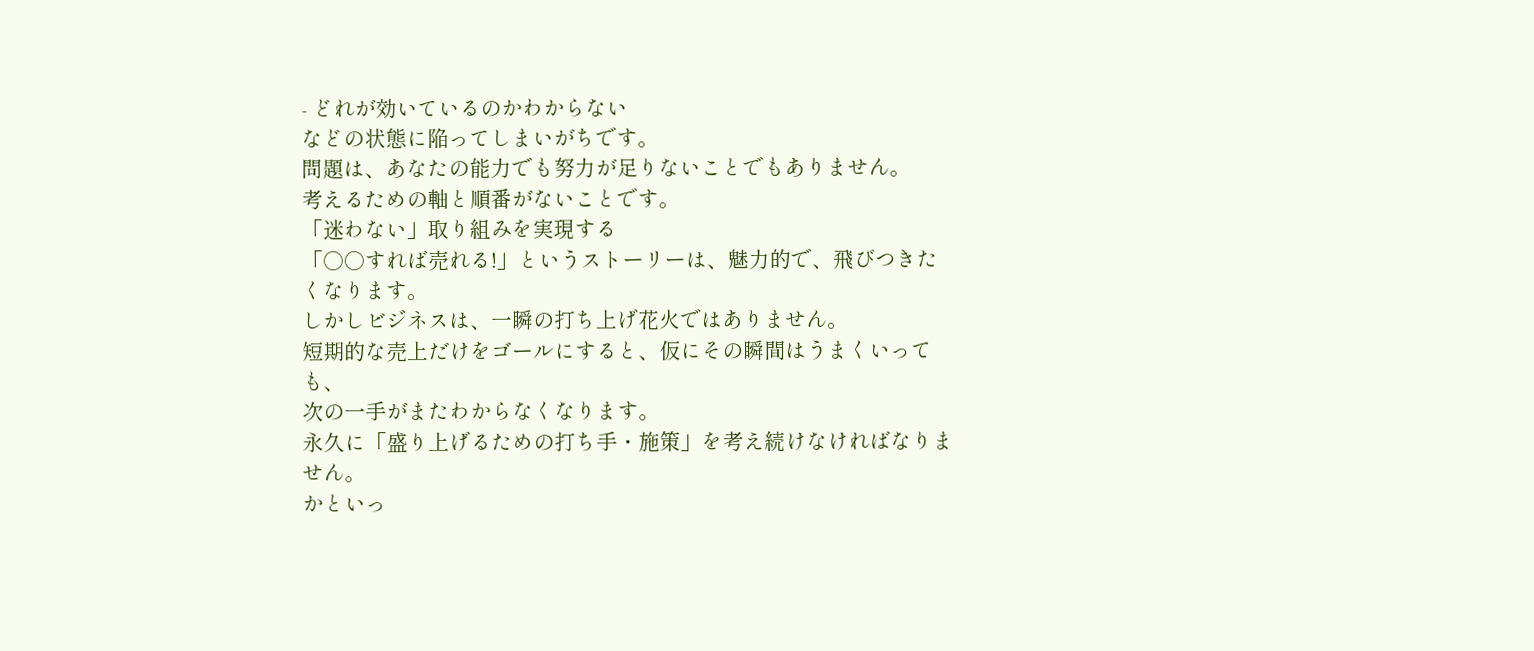- どれが効いているのかわからない
などの状態に陥ってしまいがちです。
問題は、あなたの能力でも努力が足りないことでもありません。
考えるための軸と順番がないことです。
「迷わない」取り組みを実現する
「○○すれば売れる!」というストーリーは、魅力的で、飛びつきたくなります。
しかしビジネスは、一瞬の打ち上げ花火ではありません。
短期的な売上だけをゴールにすると、仮にその瞬間はうまくいっても、
次の一手がまたわからなくなります。
永久に「盛り上げるための打ち手・施策」を考え続けなければなりません。
かといっ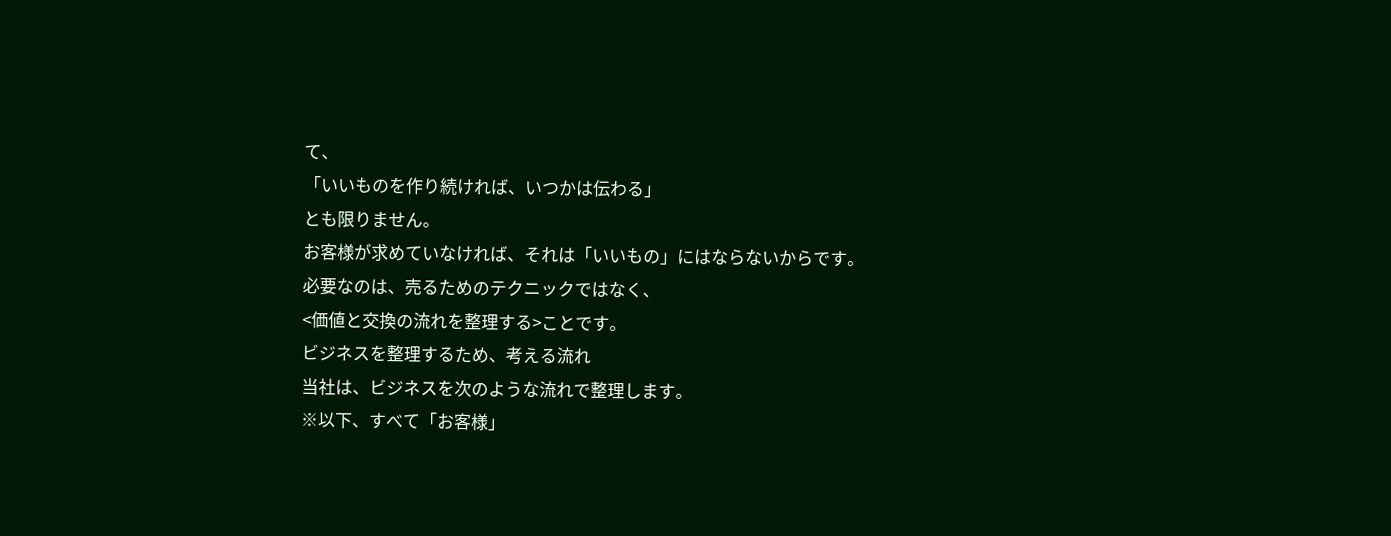て、
「いいものを作り続ければ、いつかは伝わる」
とも限りません。
お客様が求めていなければ、それは「いいもの」にはならないからです。
必要なのは、売るためのテクニックではなく、
<価値と交換の流れを整理する>ことです。
ビジネスを整理するため、考える流れ
当社は、ビジネスを次のような流れで整理します。
※以下、すべて「お客様」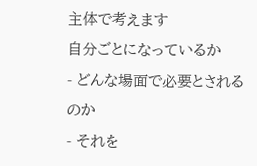主体で考えます
自分ごとになっているか
- どんな場面で必要とされるのか
- それを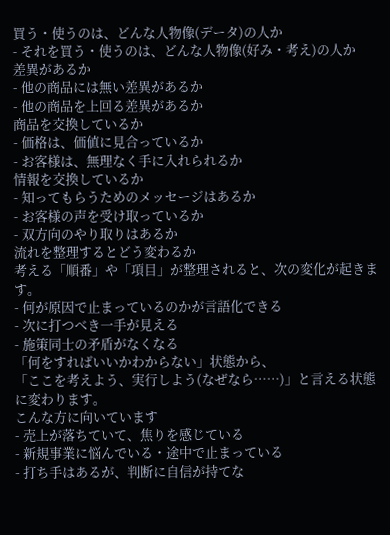買う・使うのは、どんな人物像(データ)の人か
- それを買う・使うのは、どんな人物像(好み・考え)の人か
差異があるか
- 他の商品には無い差異があるか
- 他の商品を上回る差異があるか
商品を交換しているか
- 価格は、価値に見合っているか
- お客様は、無理なく手に入れられるか
情報を交換しているか
- 知ってもらうためのメッセージはあるか
- お客様の声を受け取っているか
- 双方向のやり取りはあるか
流れを整理するとどう変わるか
考える「順番」や「項目」が整理されると、次の変化が起きます。
- 何が原因で止まっているのかが言語化できる
- 次に打つべき一手が見える
- 施策同士の矛盾がなくなる
「何をすればいいかわからない」状態から、
「ここを考えよう、実行しよう(なぜなら……)」と言える状態に変わります。
こんな方に向いています
- 売上が落ちていて、焦りを感じている
- 新規事業に悩んでいる・途中で止まっている
- 打ち手はあるが、判断に自信が持てな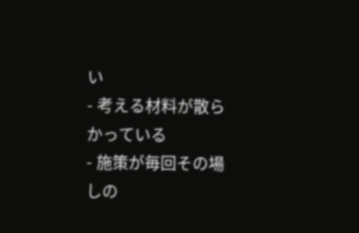い
- 考える材料が散らかっている
- 施策が毎回その場しの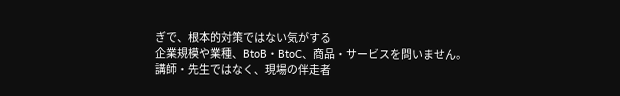ぎで、根本的対策ではない気がする
企業規模や業種、BtoB・BtoC、商品・サービスを問いません。
講師・先生ではなく、現場の伴走者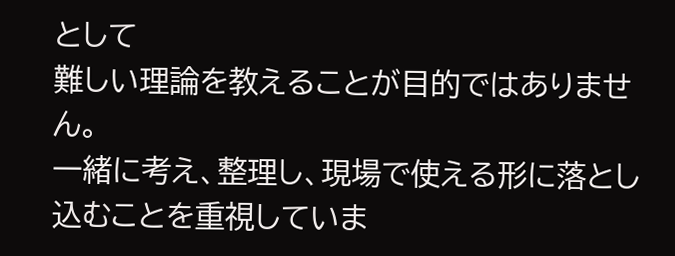として
難しい理論を教えることが目的ではありません。
一緒に考え、整理し、現場で使える形に落とし込むことを重視していま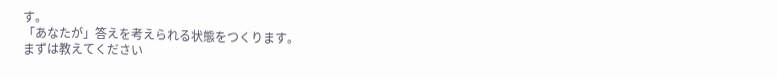す。
「あなたが」答えを考えられる状態をつくります。
まずは教えてください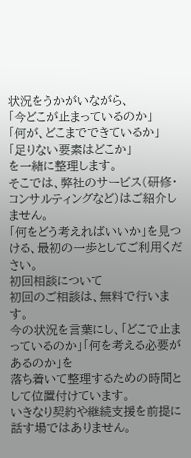状況をうかがいながら、
「今どこが止まっているのか」
「何が、どこまでできているか」
「足りない要素はどこか」
を一緒に整理します。
そこでは、弊社のサービス(研修・コンサルティングなど)はご紹介しません。
「何をどう考えればいいか」を見つける、最初の一歩としてご利用ください。
初回相談について
初回のご相談は、無料で行います。
今の状況を言葉にし、「どこで止まっているのか」「何を考える必要があるのか」を
落ち着いて整理するための時間として位置付けています。
いきなり契約や継続支援を前提に話す場ではありません。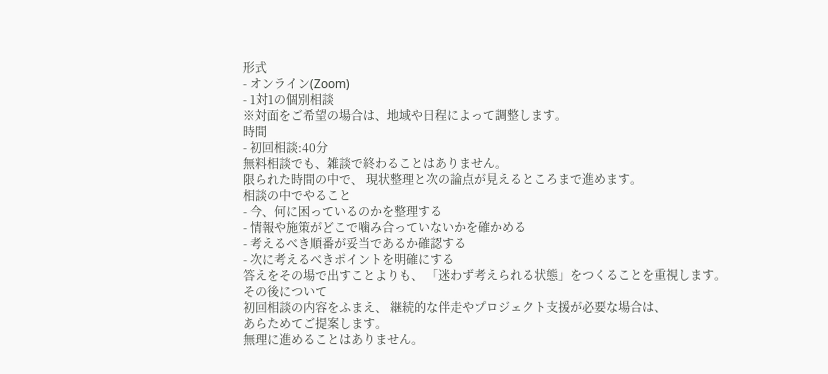形式
- オンライン(Zoom)
- 1対1の個別相談
※対面をご希望の場合は、地域や日程によって調整します。
時間
- 初回相談:40分
無料相談でも、雑談で終わることはありません。
限られた時間の中で、 現状整理と次の論点が見えるところまで進めます。
相談の中でやること
- 今、何に困っているのかを整理する
- 情報や施策がどこで噛み合っていないかを確かめる
- 考えるべき順番が妥当であるか確認する
- 次に考えるべきポイントを明確にする
答えをその場で出すことよりも、 「迷わず考えられる状態」をつくることを重視します。
その後について
初回相談の内容をふまえ、 継続的な伴走やプロジェクト支援が必要な場合は、
あらためてご提案します。
無理に進めることはありません。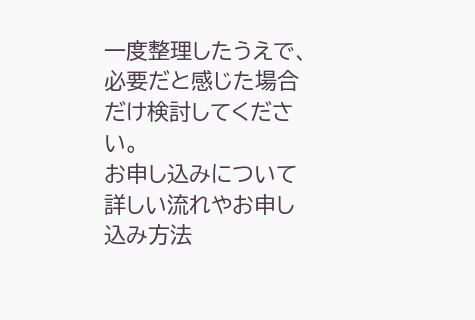一度整理したうえで、 必要だと感じた場合だけ検討してください。
お申し込みについて
詳しい流れやお申し込み方法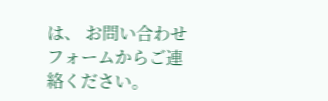は、 お問い合わせフォームからご連絡ください。